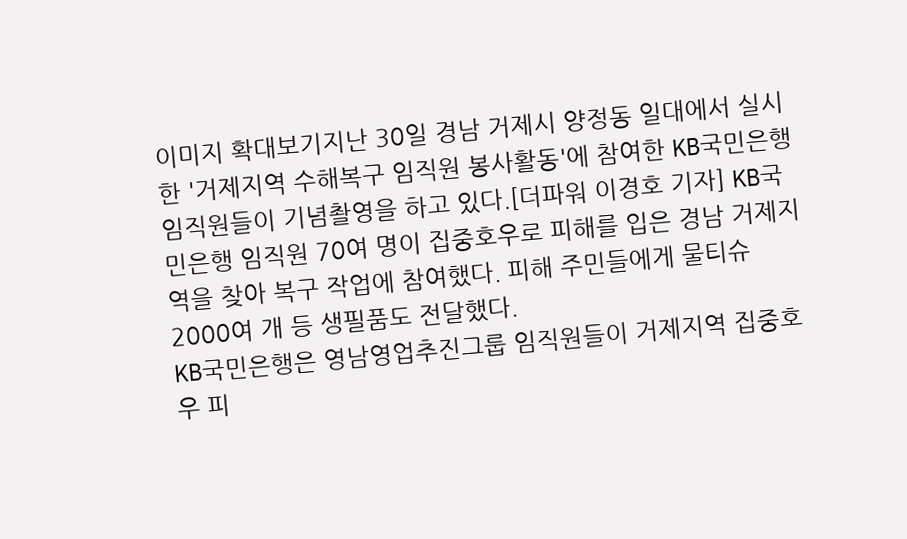이미지 확대보기지난 30일 경남 거제시 양정동 일대에서 실시한 '거제지역 수해복구 임직원 봉사활동'에 참여한 KB국민은행 임직원들이 기념촬영을 하고 있다.[더파워 이경호 기자] KB국민은행 임직원 70여 명이 집중호우로 피해를 입은 경남 거제지역을 찾아 복구 작업에 참여했다. 피해 주민들에게 물티슈 2000여 개 등 생필품도 전달했다.
KB국민은행은 영남영업추진그룹 임직원들이 거제지역 집중호우 피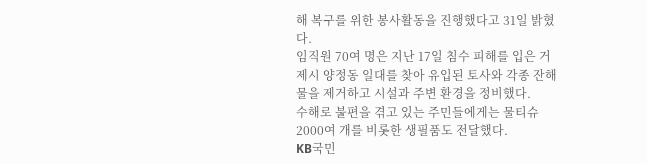해 복구를 위한 봉사활동을 진행했다고 31일 밝혔다.
임직원 70여 명은 지난 17일 침수 피해를 입은 거제시 양정동 일대를 찾아 유입된 토사와 각종 잔해물을 제거하고 시설과 주변 환경을 정비했다.
수해로 불편을 겪고 있는 주민들에게는 물티슈 2000여 개를 비롯한 생필품도 전달했다.
KB국민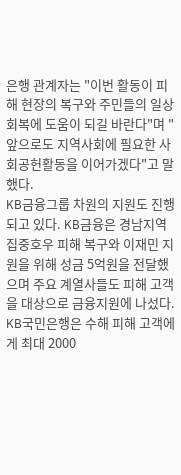은행 관계자는 "이번 활동이 피해 현장의 복구와 주민들의 일상 회복에 도움이 되길 바란다"며 "앞으로도 지역사회에 필요한 사회공헌활동을 이어가겠다"고 말했다.
KB금융그룹 차원의 지원도 진행되고 있다. KB금융은 경남지역 집중호우 피해 복구와 이재민 지원을 위해 성금 5억원을 전달했으며 주요 계열사들도 피해 고객을 대상으로 금융지원에 나섰다.
KB국민은행은 수해 피해 고객에게 최대 2000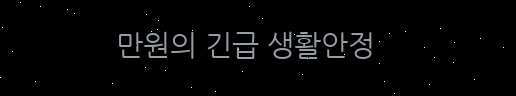만원의 긴급 생활안정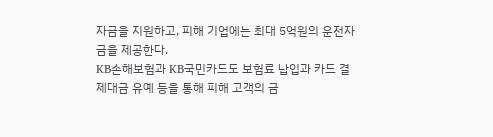자금을 지원하고, 피해 기업에는 최대 5억원의 운전자금을 제공한다.
KB손해보험과 KB국민카드도 보험료 납입과 카드 결제대금 유예 등을 통해 피해 고객의 금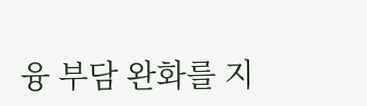융 부담 완화를 지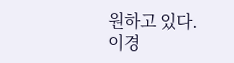원하고 있다.
이경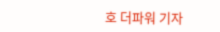호 더파워 기자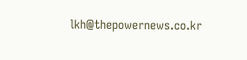lkh@thepowernews.co.kr